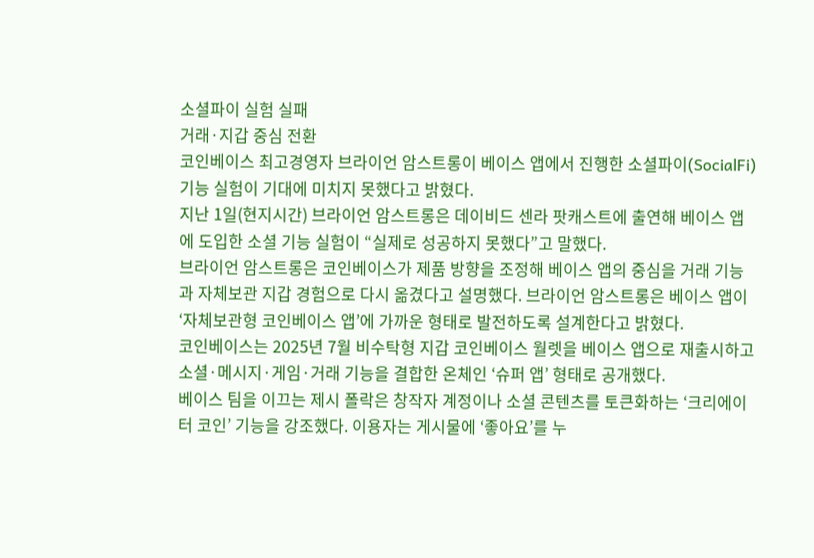소셜파이 실험 실패
거래·지갑 중심 전환
코인베이스 최고경영자 브라이언 암스트롱이 베이스 앱에서 진행한 소셜파이(SocialFi) 기능 실험이 기대에 미치지 못했다고 밝혔다.
지난 1일(현지시간) 브라이언 암스트롱은 데이비드 센라 팟캐스트에 출연해 베이스 앱에 도입한 소셜 기능 실험이 “실제로 성공하지 못했다”고 말했다.
브라이언 암스트롱은 코인베이스가 제품 방향을 조정해 베이스 앱의 중심을 거래 기능과 자체보관 지갑 경험으로 다시 옮겼다고 설명했다. 브라이언 암스트롱은 베이스 앱이 ‘자체보관형 코인베이스 앱’에 가까운 형태로 발전하도록 설계한다고 밝혔다.
코인베이스는 2025년 7월 비수탁형 지갑 코인베이스 월렛을 베이스 앱으로 재출시하고 소셜·메시지·게임·거래 기능을 결합한 온체인 ‘슈퍼 앱’ 형태로 공개했다.
베이스 팀을 이끄는 제시 폴락은 창작자 계정이나 소셜 콘텐츠를 토큰화하는 ‘크리에이터 코인’ 기능을 강조했다. 이용자는 게시물에 ‘좋아요’를 누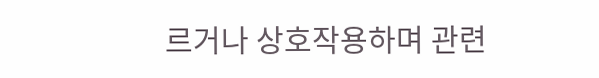르거나 상호작용하며 관련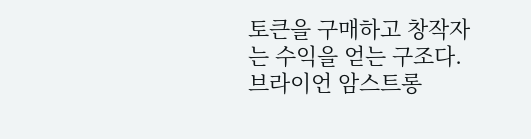토큰을 구매하고 창작자는 수익을 얻는 구조다.
브라이언 암스트롱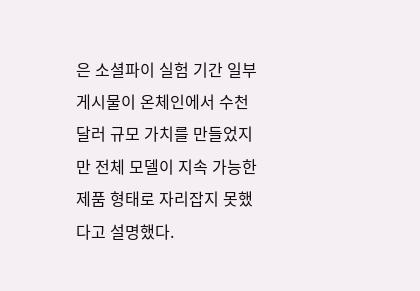은 소셜파이 실험 기간 일부 게시물이 온체인에서 수천달러 규모 가치를 만들었지만 전체 모델이 지속 가능한 제품 형태로 자리잡지 못했다고 설명했다.